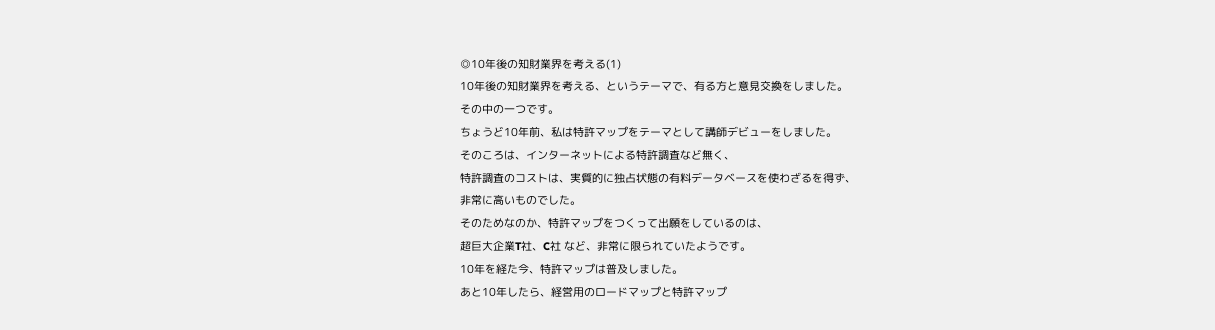◎10年後の知財業界を考える(1)
10年後の知財業界を考える、というテーマで、有る方と意見交換をしました。
その中の一つです。
ちょうど10年前、私は特許マップをテーマとして講師デビューをしました。
そのころは、インターネットによる特許調査など無く、
特許調査のコストは、実質的に独占状態の有料データベースを使わざるを得ず、
非常に高いものでした。
そのためなのか、特許マップをつくって出願をしているのは、
超巨大企業T社、C社 など、非常に限られていたようです。
10年を経た今、特許マップは普及しました。
あと10年したら、経営用のロードマップと特許マップ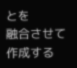とを
融合させて作成する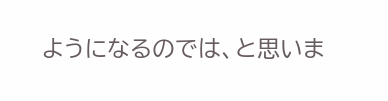ようになるのでは、と思いま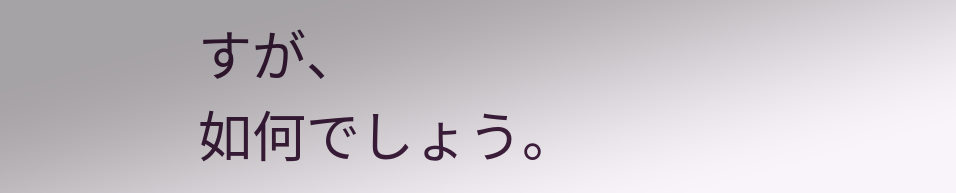すが、
如何でしょう。